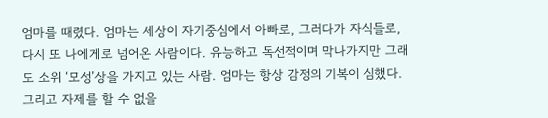엄마를 때렸다. 엄마는 세상이 자기중심에서 아빠로, 그러다가 자식들로, 다시 또 나에게로 넘어온 사람이다. 유능하고 독선적이며 막나가지만 그래도 소위 ‘모성’상을 가지고 있는 사람. 엄마는 항상 감정의 기복이 심했다. 그리고 자제를 할 수 없을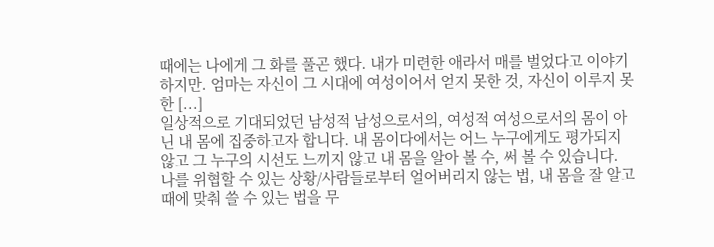때에는 나에게 그 화를 풀곤 했다. 내가 미련한 애라서 매를 벌었다고 이야기하지만. 엄마는 자신이 그 시대에 여성이어서 얻지 못한 것, 자신이 이루지 못한 [...]
일상적으로 기대되었던 남성적 남성으로서의, 여성적 여성으로서의 몸이 아닌 내 몸에 집중하고자 합니다. 내 몸이다에서는 어느 누구에게도 평가되지 않고 그 누구의 시선도 느끼지 않고 내 몸을 알아 볼 수, 써 볼 수 있습니다. 나를 위협할 수 있는 상황/사람들로부터 얼어버리지 않는 법, 내 몸을 잘 알고 때에 맞춰 쓸 수 있는 법을 무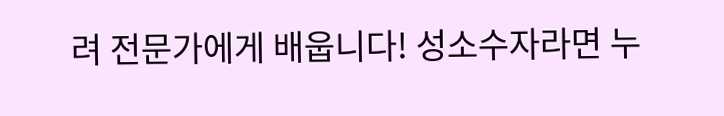려 전문가에게 배웁니다! 성소수자라면 누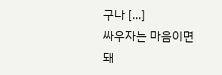구나 [...]
싸우자는 마음이면 돼